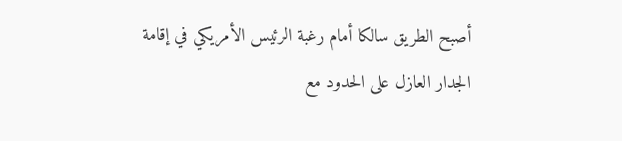أصبح الطريق سالكا أمام رغبة الرئيس الأمريكي في إقامة الجدار العازل على الحدود مع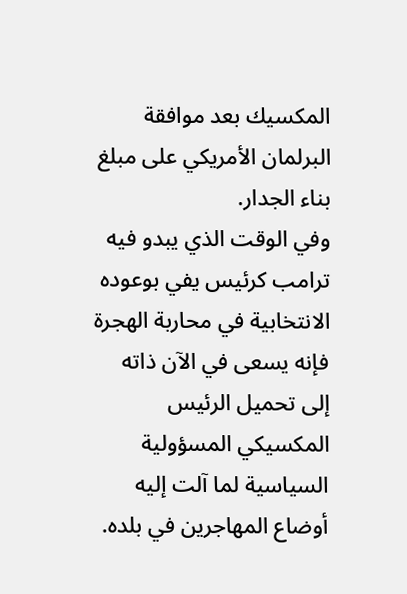المكسيك بعد موافقة البرلمان الأمريكي على مبلغ بناء الجدار.
وفي الوقت الذي يبدو فيه ترامب كرئيس يفي بوعوده الانتخابية في محاربة الهجرة فإنه يسعى في الآن ذاته إلى تحميل الرئيس المكسيكي المسؤولية السياسية لما آلت إليه أوضاع المهاجرين في بلده.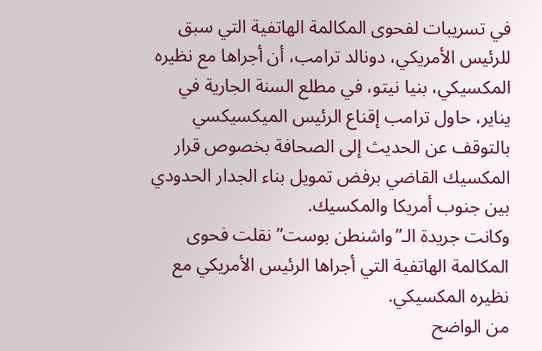في تسريبات لفحوى المكالمة الهاتفية التي سبق للرئيس الأمريكي، دونالد ترامب، أن أجراها مع نظيره المكسيكي، بنيا نيتو، في مطلع السنة الجارية في يناير، حاول ترامب إقناع الرئيس الميكسيكسي بالتوقف عن الحديث إلى الصحافة بخصوص قرار المكسيك القاضي برفض تمويل بناء الجدار الحدودي بين جنوب أمريكا والمكسيك.
وكانت جريدة الـ”واشنطن بوست” نقلت فحوى المكالمة الهاتفية التي أجراها الرئيس الأمريكي مع نظيره المكسيكي.
من الواضح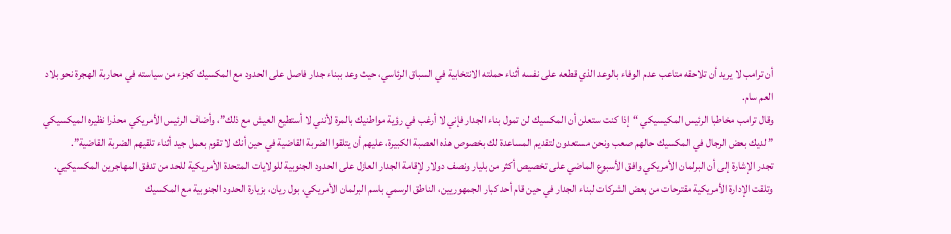أن ترامب لا يريد أن تلاحقه متاعب عدم الوفاء بالوعد الذي قطعه على نفسه أثناء حملته الانتخابية في السباق الرئاسي، حيث وعد ببناء جدار فاصل على الحدود مع المكسيك كجزء من سياسته في محاربة الهجرة نحو بلاد العم سام.
وقال ترامب مخاطبا الرئيس المكيسيكي “إذا كنت ستعلن أن المكسيك لن تمول بناء الجدار فإني لا أرغب في رؤية مواطنيك بالمرة لأنني لا أستطيع العيش مع ذلك”، وأضاف الرئيس الأمريكي محذرا نظيره الميكسيكي ” لديك بعض الرجال في المكسيك حالهم صعب ونحن مستعدون لتقديم المساعدة لك بخصوص هذه العصبة الكبيرة، عليهم أن يتلقوا الضربة القاضية في حين أنك لا تقوم بعمل جيد أثناء تلقيهم الضربة القاضية”.
تجدر الإشارة إلى أن البرلمان الأمريكي وافق الأسبوع الماضي على تخصيص أكثر من بليار ونصف دولار لإقامة الجدار العازل على الحدود الجنوبية للولايات المتحدة الأمريكية للحد من تدفق المهاجرين المكسيكيي.
وتلقت الإدارة الأمريكية مقترحات من بعض الشركات لبناء الجدار في حين قام أحد كبار الجمهوريين، الناطق الرسمي باسم البرلمان الأمريكي، بول ريان، بزيارة الحدود الجنوبية مع المكسيك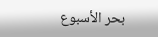بحر الأسبوع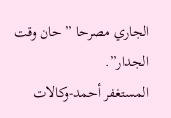الجاري مصرحا ” حان وقت الجدار”.
المستغفر أحمد-وكالات